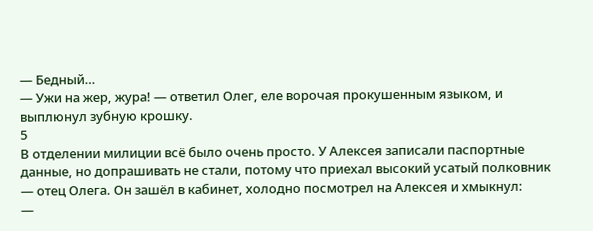— Бедный…
— Ужи на жер, жура! — ответил Олег, еле ворочая прокушенным языком, и выплюнул зубную крошку.
5
В отделении милиции всё было очень просто. У Алексея записали паспортные данные, но допрашивать не стали, потому что приехал высокий усатый полковник — отец Олега. Он зашёл в кабинет, холодно посмотрел на Алексея и хмыкнул:
—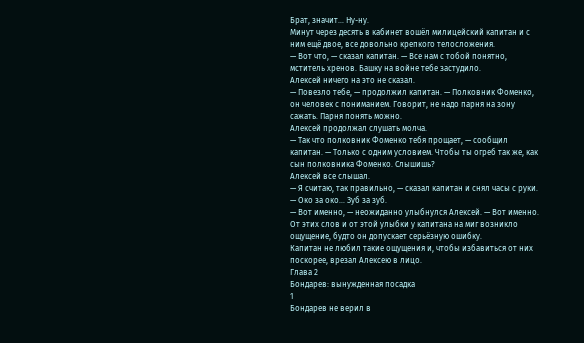Брат, значит… Ну-ну.
Минут через десять в кабинет вошёл милицейский капитан и с ним ещё двое, все довольно крепкого телосложения.
— Вот что, — сказал капитан. — Все нам с тобой понятно, мститель хренов. Башку на войне тебе застудило.
Алексей ничего на это не сказал.
— Повезло тебе, — продолжил капитан. — Полковник Фоменко, он человек с пониманием. Говорит, не надо парня на зону сажать. Парня понять можно.
Алексей продолжал слушать молча.
— Так что полковник Фоменко тебя прощает, — сообщил капитан. — Только с одним условием. Чтобы ты огреб так же, как сын полковника Фоменко. Слышишь?
Алексей все слышал.
— Я считаю, так правильно, — сказал капитан и снял часы с руки. — Око за око… Зуб за зуб.
— Вот именно, — неожиданно улыбнулся Алексей. — Вот именно.
От этих слов и от этой улыбки у капитана на миг возникло ощущение, будто он допускает серьёзную ошибку.
Капитан не любил такие ощущения и, чтобы избавиться от них поскорее, врезал Алексею в лицо.
Глава 2
Бондарев: вынужденная посадка
1
Бондарев не верил в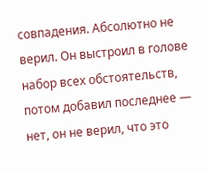совпадения. Абсолютно не верил. Он выстроил в голове набор всех обстоятельств, потом добавил последнее — нет, он не верил, что это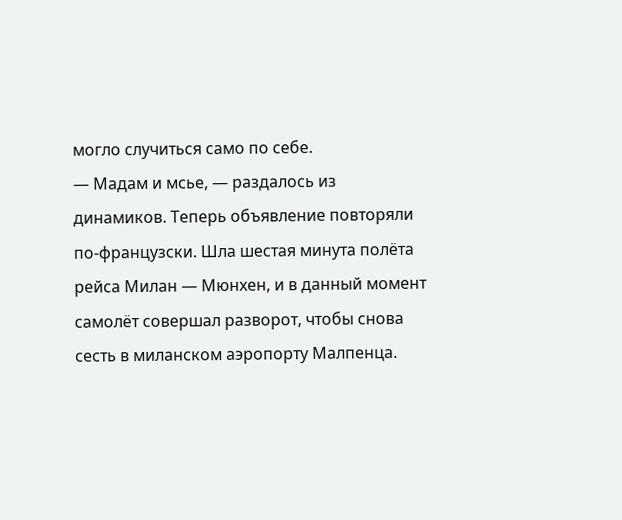могло случиться само по себе.
— Мадам и мсье, — раздалось из динамиков. Теперь объявление повторяли по-французски. Шла шестая минута полёта рейса Милан — Мюнхен, и в данный момент самолёт совершал разворот, чтобы снова сесть в миланском аэропорту Малпенца.